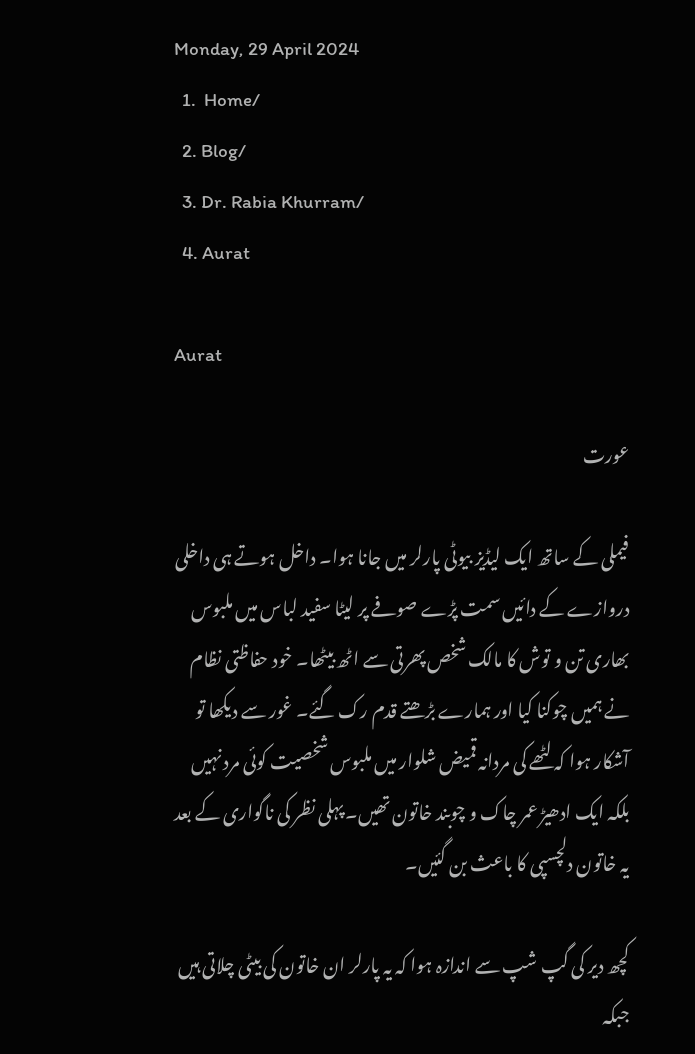Monday, 29 April 2024
  1.  Home/
  2. Blog/
  3. Dr. Rabia Khurram/
  4. Aurat

Aurat

عورت

فیملی کے ساتھ ایک لیڈیز بیوٹی پارلر میں جانا ہوا۔ داخل ہوتے ہی داخلی دروازے کے دائیں سمت پڑے صوفے پر لیٹا سفید لباس میں ملبوس بھاری تن و توش کا مالک شخص پھرتی سے اٹھ بیٹھا۔ خود حفاظتی نظام نے ہمیں چوکنا کیا اور ہمارے بڑھتے قدم رک گئے۔ غور سے دیکھا تو آشکار ہوا کہ لٹھے کی مردانہ قمیض شلوار میں ملبوس شخصیت کوئی مرد نہیں بلکہ ایک ادھیڑ عمر چاک و چوبند خاتون تھیں۔ پہلی نظر کی ناگواری کے بعد یہ خاتون دلچسپی کا باعث بن گئیں۔

کچھ دیر کی گپ شپ سے اندازہ ہوا کہ یہ پارلر ان خاتون کی بیٹی چلاتی ہیں جبکہ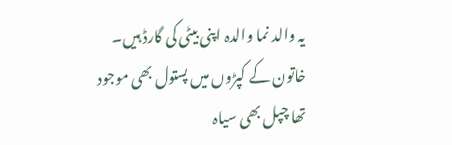یہ والد نما والدہ اپنی بیٹی کی گارڈ ہیں۔ خاتون کے کپڑوں میں پستول بھی موجود تھا چپل بھی سیاہ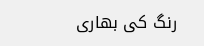رنگ کی بھاری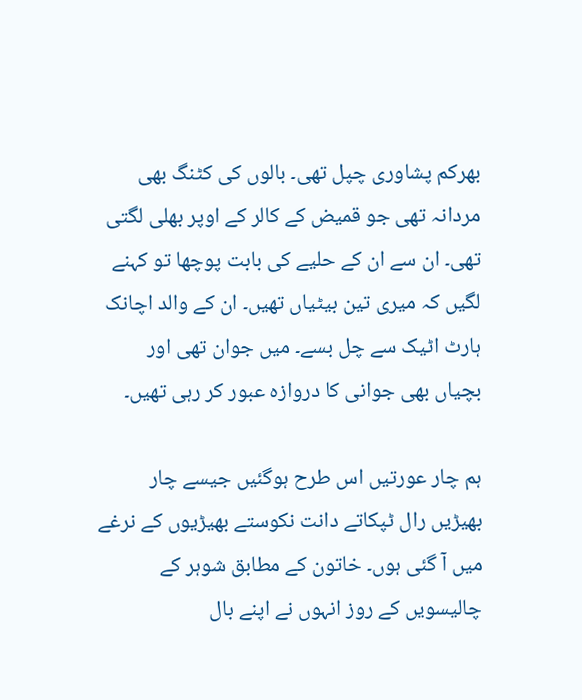بھرکم پشاوری چپل تھی۔ بالوں کی کٹنگ بھی مردانہ تھی جو قمیض کے کالر کے اوپر بھلی لگتی تھی۔ ان سے ان کے حلیے کی بابت پوچھا تو کہنے لگیں کہ میری تین بیٹیاں تھیں۔ ان کے والد اچانک ہارٹ اٹیک سے چل بسے۔ میں جوان تھی اور بچیاں بھی جوانی کا دروازہ عبور کر رہی تھیں۔

ہم چار عورتیں اس طرح ہوگئیں جیسے چار بھیڑیں رال ٹپکاتے دانت نکوستے بھیڑیوں کے نرغے میں آ گئی ہوں۔ خاتون کے مطابق شوہر کے چالیسویں کے روز انہوں نے اپنے بال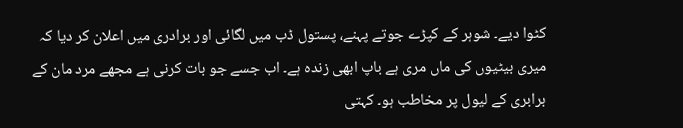کٹوا دیے۔ شوہر کے کپڑے جوتے پہنے، پستول ڈب میں لگائی اور برادری میں اعلان کر دیا کہ میری بیٹیوں کی ماں مری ہے باپ ابھی زندہ ہے۔ اب جسے جو بات کرنی ہے مجھے مرد مان کے برابری کے لیول پر مخاطب ہو۔ کہتی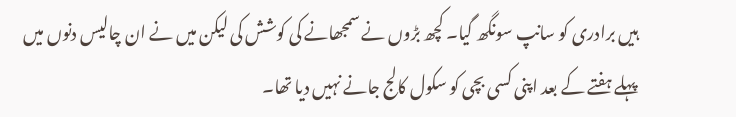ہیں برادری کو سانپ سونگھ گیا۔ کچھ بڑوں نے سمجھانے کی کوشش کی لیکن میں نے ان چالیس دنوں میں پہلے ہفتے کے بعد اپنی کسی بچی کو سکول کالج جانے نہیں دیا تھا۔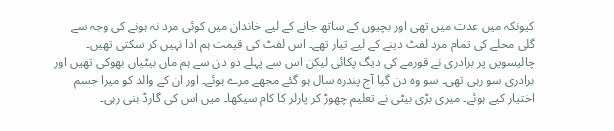کیونکہ میں عدت میں تھی اور بچیوں کے ساتھ جانے کے لیے خاندان میں کوئی مرد نہ ہونے کی وجہ سے گلی محلے کی تمام مرد لفٹ دینے کے لیے تیار تھے۔ اس لفٹ کی قیمت ہم ادا نہیں کر سکتی تھیں۔ چالیسویں پر برادری نے قورمے کی دیگ پکائی لیکن اس سے پہلے دو دن سے ہم ماں بیٹیاں بھوکی تھیں اور برادری سو رہی تھی۔ سو وہ دن گیا آج پندرہ سال ہو گئے مجھے مرے ہوئے۔ اور ان کے والد کو میرا جسم اختیار کیے ہوئے۔ میری بڑی بیٹی نے تعلیم چھوڑ کر پارلر کا کام سیکھا۔ میں اس کی گارڈ بنی رہی۔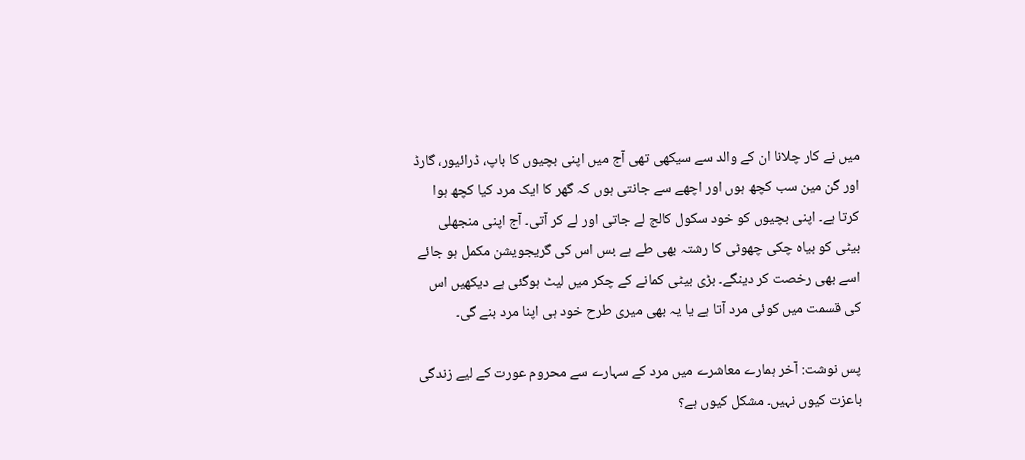میں نے کار چلانا ان کے والد سے سیکھی تھی آج میں اپنی بچیوں کا باپ، ڈرائیور، گارڈ اور گن مین سب کچھ ہوں اور اچھے سے جانتی ہوں کہ گھر کا ایک مرد کیا کچھ ہوا کرتا ہے۔ اپنی بچیوں کو خود سکول کالج لے جاتی اور لے کر آتی۔ آج اپنی منجھلی بیٹی کو بیاہ چکی چھوٹی کا رشتہ بھی طے ہے بس اس کی گریجویشن مکمل ہو جائے اسے بھی رخصت کر دینگے۔ بڑی بیٹی کمانے کے چکر میں لیٹ ہوگئی ہے دیکھیں اس کی قسمت میں کوئی مرد آتا ہے یا یہ بھی میری طرح خود ہی اپنا مرد بنے گی۔

پس نوشت: آخر ہمارے معاشرے میں مرد کے سہارے سے محروم عورت کے لیے زندگی باعزت کیوں نہیں۔ مشکل کیوں ہے؟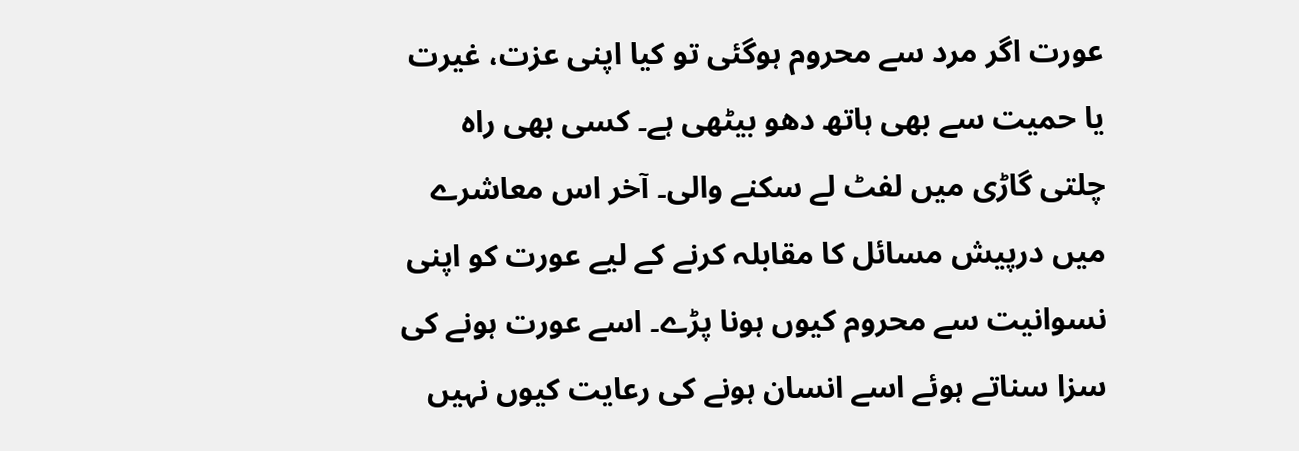عورت اگر مرد سے محروم ہوگئی تو کیا اپنی عزت، غیرت یا حمیت سے بھی ہاتھ دھو بیٹھی ہے۔ کسی بھی راہ چلتی گاڑی میں لفٹ لے سکنے والی۔ آخر اس معاشرے میں درپیش مسائل کا مقابلہ کرنے کے لیے عورت کو اپنی نسوانیت سے محروم کیوں ہونا پڑے۔ اسے عورت ہونے کی سزا سناتے ہوئے اسے انسان ہونے کی رعایت کیوں نہیں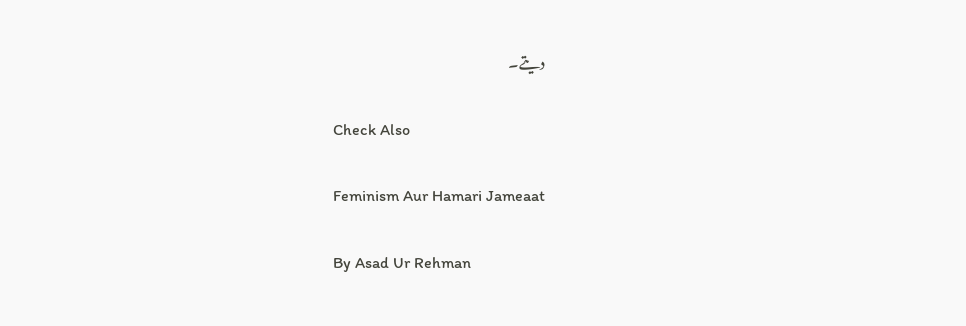دیتے۔

Check Also

Feminism Aur Hamari Jameaat

By Asad Ur Rehman